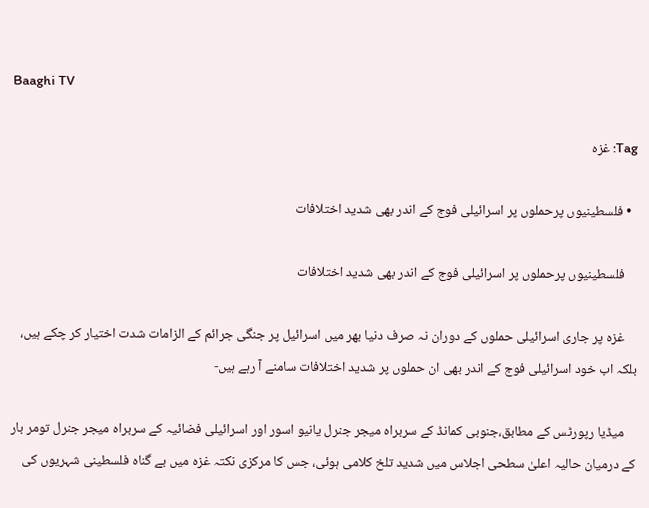Baaghi TV

Tag: غزہ

  • فلسطینیوں پرحملوں پر اسرائیلی فوج کے اندر بھی شدید اختلافات

    فلسطینیوں پرحملوں پر اسرائیلی فوج کے اندر بھی شدید اختلافات

    غزہ پر جاری اسرائیلی حملوں کے دوران نہ صرف دنیا بھر میں اسرائیل پر جنگی جرائم کے الزامات شدت اختیار کر چکے ہیں، بلکہ اب خود اسرائیلی فوج کے اندر بھی ان حملوں پر شدید اختلافات سامنے آ رہے ہیں-

    میڈیا رپورٹس کے مطابق،جنوبی کمانڈ کے سربراہ میجر جنرل یانیو اسور اور اسرائیلی فضائیہ کے سربراہ میجر جنرل تومر بار کے درمیان حالیہ اعلیٰ سطحی اجلاس میں شدید تلخ کلامی ہوئی، جس کا مرکزی نکتہ غزہ میں بے گناہ فلسطینی شہریوں کی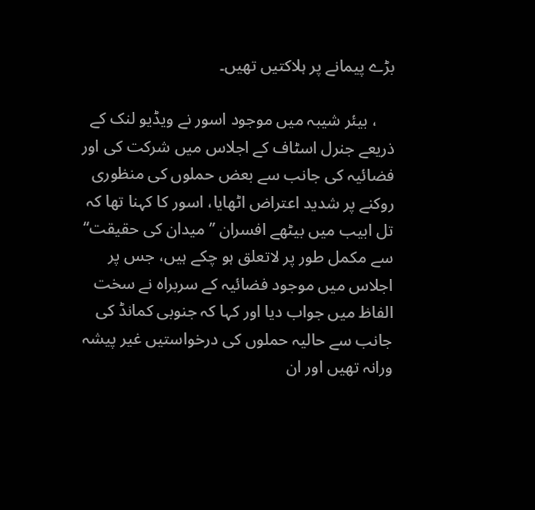بڑے پیمانے پر ہلاکتیں تھیں۔

    ، بیئر شیبہ میں موجود اسور نے ویڈیو لنک کے ذریعے جنرل اسٹاف کے اجلاس میں شرکت کی اور فضائیہ کی جانب سے بعض حملوں کی منظوری روکنے پر شدید اعتراض اٹھایا، اسور کا کہنا تھا کہ تل ابیب میں بیٹھے افسران ’’میدان کی حقیقت‘‘ سے مکمل طور پر لاتعلق ہو چکے ہیں، جس پر اجلاس میں موجود فضائیہ کے سربراہ نے سخت الفاظ میں جواب دیا اور کہا کہ جنوبی کمانڈ کی جانب سے حالیہ حملوں کی درخواستیں غیر پیشہ ورانہ تھیں اور ان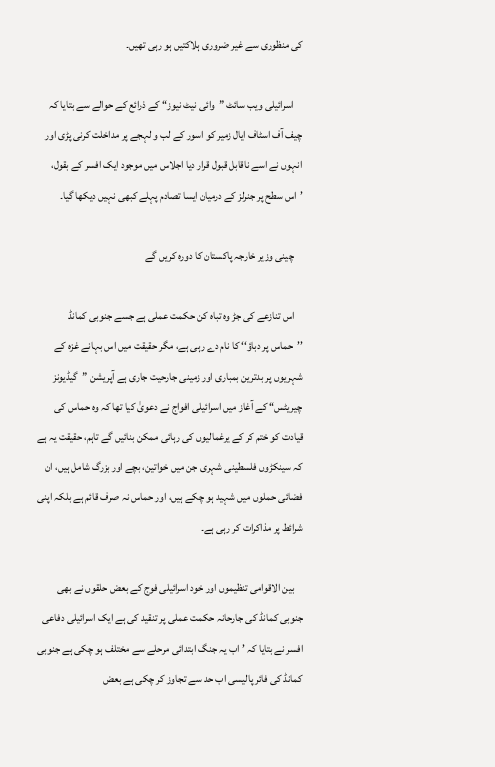کی منظوری سے غیر ضروری ہلاکتیں ہو رہی تھیں۔

    اسرائیلی ویب سائٹ ”وائی نیٹ نیوز“ کے ذرائع کے حوالے سے بتایا کہ چیف آف اسٹاف ایال زمیر کو اسور کے لب و لہجے پر مداخلت کرنی پڑی اور انہوں نے اسے ناقابل قبول قرار دیا اجلاس میں موجود ایک افسر کے بقول، ’اس سطح پر جنرلز کے درمیان ایسا تصادم پہلے کبھی نہیں دیکھا گیا۔

    چینی وزیر خارجہ پاکستان کا دورہ کریں گے

    اس تنازعے کی جڑ وہ تباہ کن حکمت عملی ہے جسے جنوبی کمانڈ ’’حماس پر دباؤ‘‘ کا نام دے رہی ہے، مگر حقیقت میں اس بہانے غزہ کے شہریوں پر بدترین بمباری اور زمینی جارحیت جاری ہے آپریشن ”گیڈیونز چیریٹس“ کے آغاز میں اسرائیلی افواج نے دعویٰ کیا تھا کہ وہ حماس کی قیادت کو ختم کر کے یرغمالیوں کی رہائی ممکن بنائیں گے تاہم، حقیقت یہ ہے کہ سینکڑوں فلسطینی شہری جن میں خواتین، بچے اور بزرگ شامل ہیں، ان فضائی حملوں میں شہید ہو چکے ہیں، اور حماس نہ صرف قائم ہے بلکہ اپنی شرائط پر مذاکرات کر رہی ہے۔

    بین الاقوامی تنظیموں اور خود اسرائیلی فوج کے بعض حلقوں نے بھی جنوبی کمانڈ کی جارحانہ حکمت عملی پر تنقید کی ہے ایک اسرائیلی دفاعی افسر نے بتایا کہ ’اب یہ جنگ ابتدائی مرحلے سے مختلف ہو چکی ہے جنوبی کمانڈ کی فائر پالیسی اب حد سے تجاوز کر چکی ہے بعض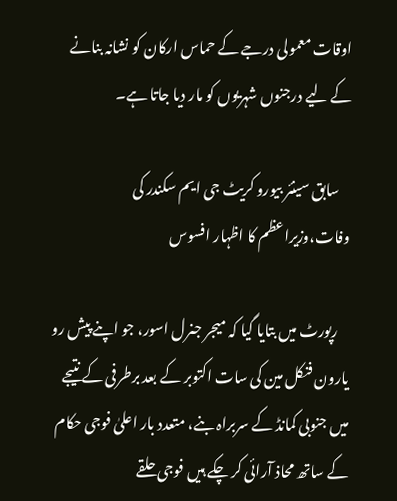اوقات معمولی درجے کے حماس ارکان کو نشانہ بنانے کے لیے درجنوں شہریوں کو مار دیا جاتا ہے۔

    سابق سینئر بیورو کریٹ جی ایم سکندر کی وفات،وزیراعظم کا اظہار افسوس

    رپورٹ میں بتایا گیا کہ میجر جنرل اسور، جو اپنے پیش رو یارون فنکل مین کی سات اکتوبر کے بعد برطرفی کے نتیجے میں جنوبی کمانڈ کے سربراہ بنے، متعدد بار اعلیٰ فوجی حکام کے ساتھ محاذ آرائی کر چکے ہیں فوجی حلقے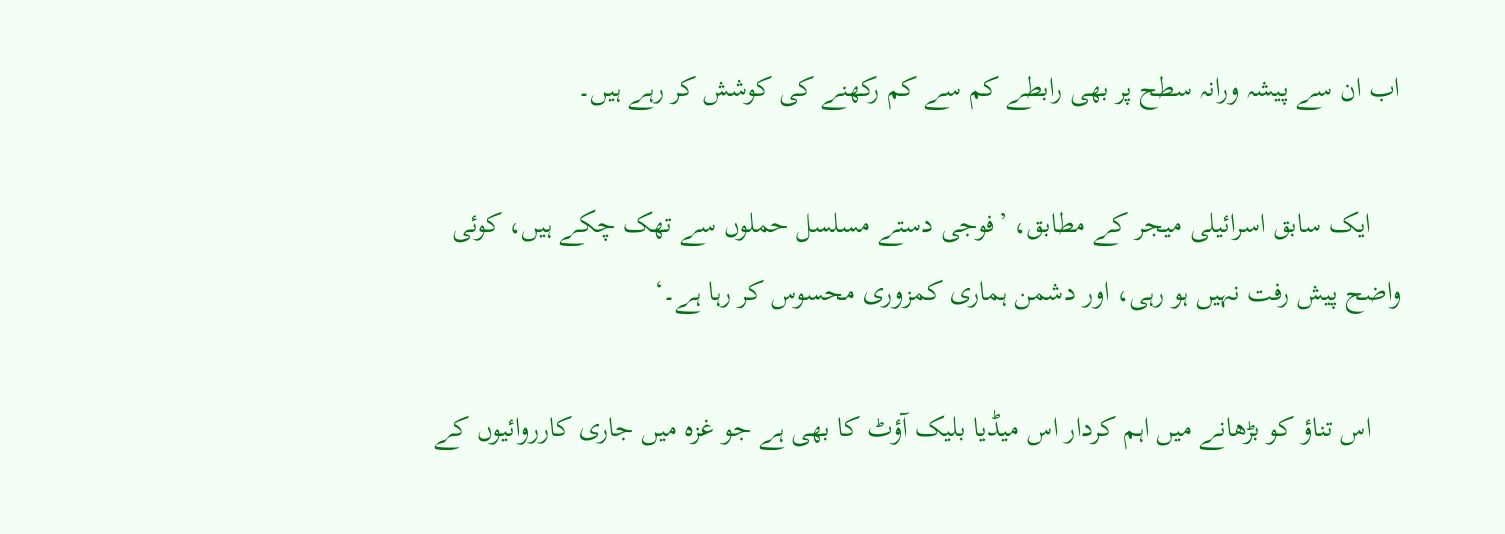اب ان سے پیشہ ورانہ سطح پر بھی رابطے کم سے کم رکھنے کی کوشش کر رہے ہیں۔

    ایک سابق اسرائیلی میجر کے مطابق، ’فوجی دستے مسلسل حملوں سے تھک چکے ہیں، کوئی واضح پیش رفت نہیں ہو رہی، اور دشمن ہماری کمزوری محسوس کر رہا ہے۔‘

    اس تناؤ کو بڑھانے میں اہم کردار اس میڈیا بلیک آؤٹ کا بھی ہے جو غزہ میں جاری کارروائیوں کے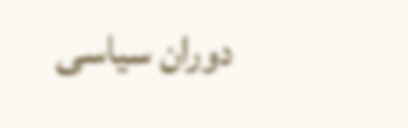دوران سیاسی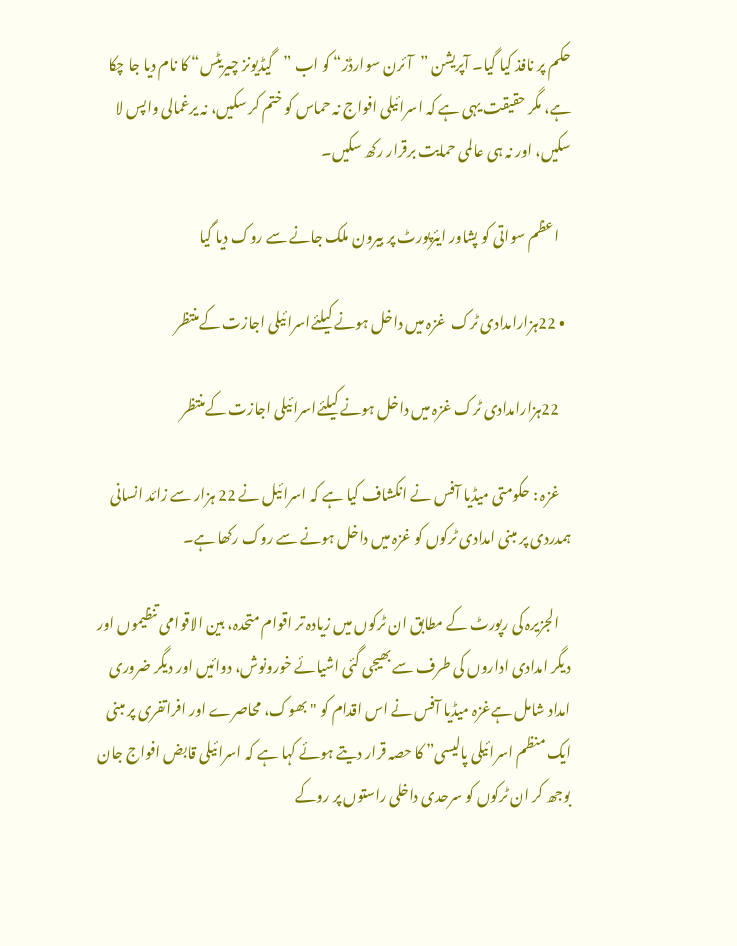حکم پر نافذ کیا گیا۔ آپریشن ”آئرن سوارڈز“ کو اب ”گیڈیونز چیریٹس“ کا نام دیا جا چکا ہے، مگر حقیقت یہی ہے کہ اسرائیلی افواج نہ حماس کو ختم کر سکیں، نہ یرغمالی واپس لا سکیں، اور نہ ہی عالمی حمایت برقرار رکھ سکیں۔

    اعظم سواتی کو پشاور ایئرپورٹ پر بیرون ملک جانے سے روک دیا گیا

  • 22ہزارامدادی ٹرک  غزہ میں داخل ہونے کیلئےاسرائیلی اجازت کےمنتظر

    22ہزارامدادی ٹرک غزہ میں داخل ہونے کیلئےاسرائیلی اجازت کےمنتظر

    غزہ : حکومتی میڈیا آفس نے انکشاف کیا ہے کہ اسرائیل نے 22 ہزار سے زائد انسانی ہمدردی پر مبنی امدادی ٹرکوں کو غزہ میں داخل ہونے سے روک رکھا ہے۔

    الجزیرہ کی رپورٹ کے مطابق ان ٹرکوں میں زیادہ تر اقوام متحدہ، بین الاقوامی تنظیموں اور دیگر امدادی اداروں کی طرف سے بھیجی گئی اشیائے خورونوش، دوائیں اور دیگر ضروری امداد شامل ہےغزہ میڈیا آفس نے اس اقدام کو "بھوک، محاصرے اور افراتفری پر مبنی ایک منظم اسرائیلی پالیسی” کا حصہ قرار دیتے ہوئے کہا ہے کہ اسرائیلی قابض افواج جان بوجھ کر ان ٹرکوں کو سرحدی داخلی راستوں پر روکے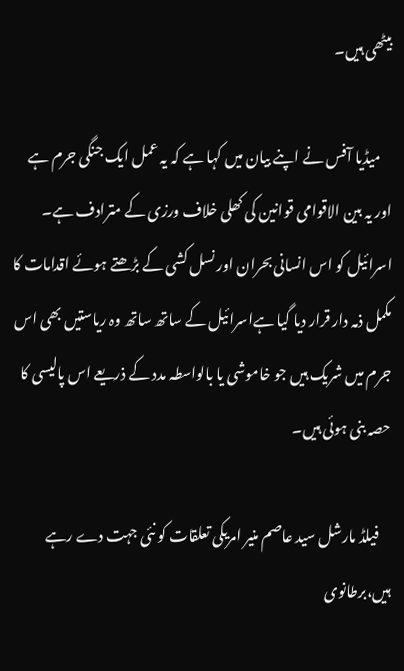بیٹھی ہیں۔

    میڈیا آفس نے اپنے بیان میں کہا ہے کہ یہ عمل ایک جنگی جرم ہے اور یہ بین الاقوامی قوانین کی کھلی خلاف ورزی کے مترادف ہے۔ اسرائیل کو اس انسانی بحران اور نسل کشی کے بڑھتے ہوئے اقدامات کا مکمل ذمہ دار قرار دیا گیا ہےاسرائیل کے ساتھ ساتھ وہ ریاستیں بھی اس جرم میں شریک ہیں جو خاموشی یا بالواسطہ مدد کے ذریعے اس پالیسی کا حصہ بنی ہوئی ہیں۔

    فیلڈ مارشل سید عاصم منیر امریکی تعلقات کو نئی جہت دے رہے ہیں،برطانوی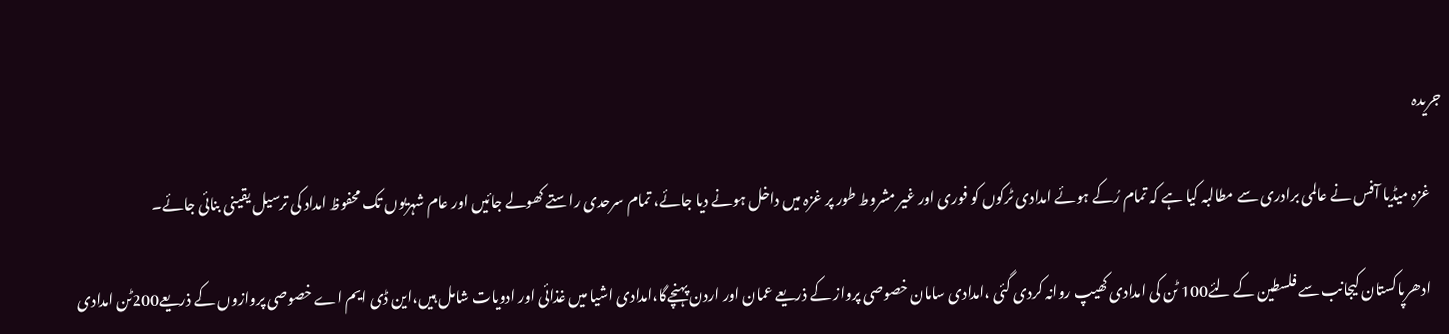جریدہ

    غزہ میڈیا آفس نے عالمی برادری سے مطالبہ کیا ہے کہ تمام رُکے ہوئے امدادی ٹرکوں کو فوری اور غیر مشروط طور پر غزہ میں داخل ہونے دیا جائے، تمام سرحدی راستے کھولے جائیں اور عام شہریوں تک محفوظ امداد کی ترسیل یقینی بنائی جائے۔

    ادھرپاکستان کیجانب سے فلسطین کے لئے100 ٹن کی امدادی کھیپ روانہ کردی گئی ،امدادی سامان خصوصی پرواز کے ذریعے عمان اور اردن پہنچےگا،امدادی اشیا میں غذائی اور ادویات شامل ہیں،این ڈی ایم اے خصوصی پروازوں کے ذریعے200ٹن امدادی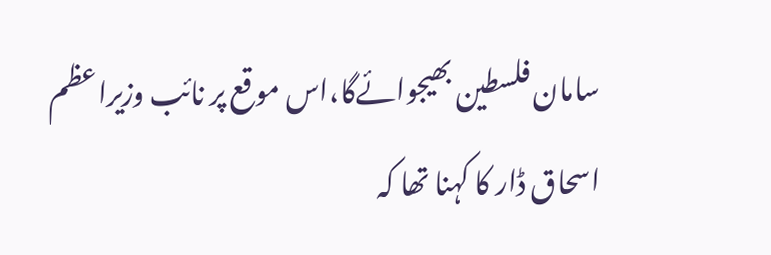سامان فلسطین بھیجوائےگا،اس موقع پر نائب وزیراعظم اسحاق ڈار کا کہنا تھا کہ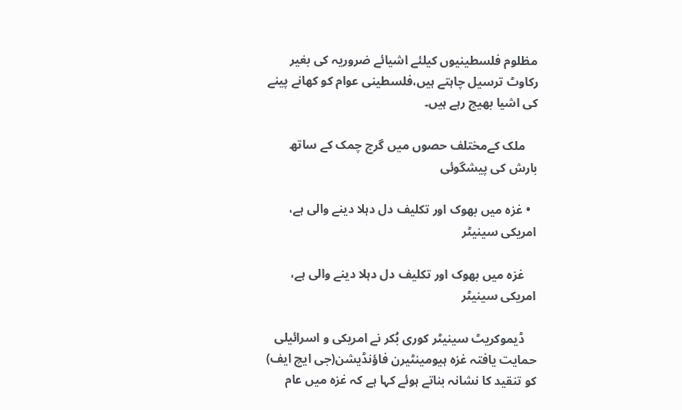مظلوم فلسطینیوں کیلئے اشیائے ضروریہ کی بغیر رکاوٹ ترسیل چاہتے ہیں،فلسطینی عوام کو کھانے پینے کی اشیا بھیج رہے ہیں۔

    ملک کےمختلف حصوں میں گرج چمک کے ساتھ بارش کی پیشگوئی

  • غزہ میں بھوک اور تکلیف دل دہلا دینے والی ہے، امریکی سینیٹر

    غزہ میں بھوک اور تکلیف دل دہلا دینے والی ہے، امریکی سینیٹر

    ڈیموکریٹ سینیٹر کوری بُکر نے امریکی و اسرائیلی حمایت یافتہ غزہ ہیومینٹیرن فاؤنڈیشن(جی ایچ ایف) کو تنقید کا نشانہ بناتے ہوئے کہا ہے کہ غزہ میں عام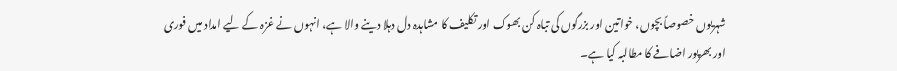شہریوں خصوصاً بچوں، خواتین اور بزرگوں کی تباہ کن بھوک اور تکلیف کا مشاہدہ دل دہلا دینے والا ہے، انہوں نے غزہ کے لیے امداد میں فوری اور بھرپور اضافے کا مطالبہ کیا ہے۔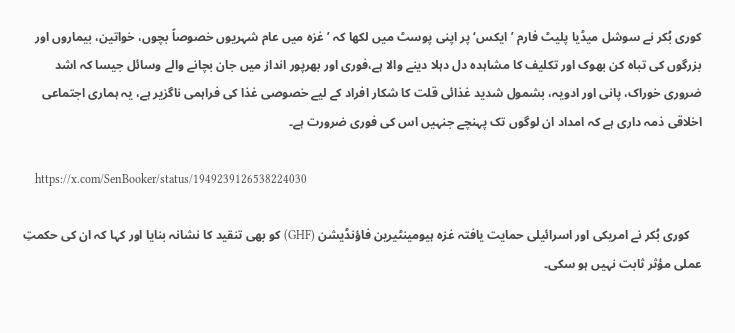کوری بُکر نے سوشل میڈیا پلیٹ فارم ’ایکس‘ پر اپنی پوسٹ میں لکھا کہ ’غزہ میں عام شہریوں خصوصاً بچوں، خواتین، بیماروں اور بزرگوں کی تباہ کن بھوک اور تکلیف کا مشاہدہ دل دہلا دینے والا ہے،فوری اور بھرپور انداز میں جان بچانے والے وسائل جیسا کہ اشد ضروری خوراک، پانی اور ادویہ، بشمول شدید غذائی قلت کا شکار افراد کے لیے خصوصی غذا کی فراہمی ناگزیر ہے، یہ ہماری اجتماعی اخلاقی ذمہ داری ہے کہ امداد ان لوگوں تک پہنچے جنہیں اس کی فوری ضرورت ہے۔

    https://x.com/SenBooker/status/1949239126538224030

    کوری بُکر نے امریکی اور اسرائیلی حمایت یافتہ غزہ ہیومینٹیرین فاؤنڈیشن (GHF) کو بھی تنقید کا نشانہ بنایا اور کہا کہ ان کی حکمتِ عملی مؤثر ثابت نہیں ہو سکی۔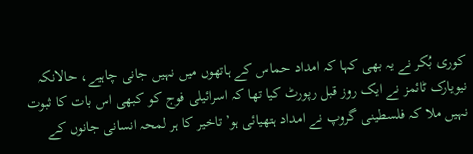کوری بُکر نے یہ بھی کہا کہ امداد حماس کے ہاتھوں میں نہیں جانی چاہیے، حالانکہ نیویارک ٹائمز نے ایک روز قبل رپورٹ کیا تھا کہ اسرائیلی فوج کو کبھی اس بات کا ثبوت نہیں ملا کہ فلسطینی گروپ نے امداد ہتھیائی ہو’تاخیر کا ہر لمحہ انسانی جانوں کے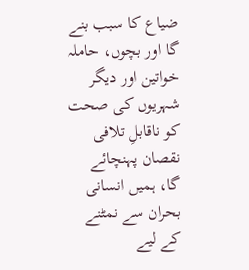ضیاع کا سبب بنے گا اور بچوں، حاملہ خواتین اور دیگر شہریوں کی صحت کو ناقابلِ تلافی نقصان پہنچائے گا، ہمیں انسانی بحران سے نمٹنے کے لیے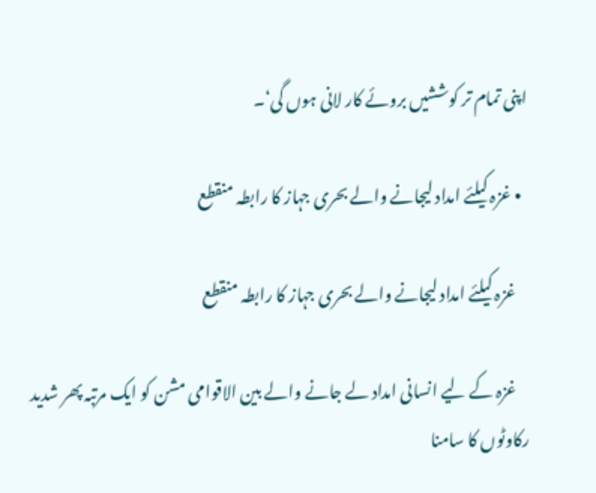اپنی تمام تر کوششیں بروئے کار لانی ہوں گی‘۔

  • غزہ کیلئے امداد لیجانے والے بحری جہاز کا رابطہ منقطع

    غزہ کیلئے امداد لیجانے والے بحری جہاز کا رابطہ منقطع

    غزہ کے لیے انسانی امداد لے جانے والے بین الاقوامی مشن کو ایک مرتبہ پھر شدید رکاوٹوں کا سامنا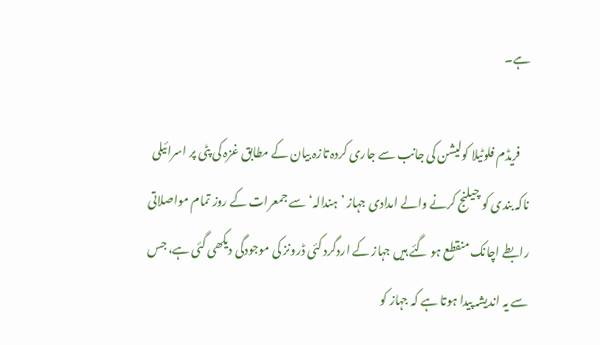ہے۔

    فریڈم فلوٹیلا کولیشن کی جانب سے جاری کردہ تازہ بیان کے مطابق غزہ کی پٹی پر اسرائیلی ناکہ بندی کو چیلنج کرنے والے امدادی جہاز ’ہندالہ‘ سے جمعرات کے روز تمام مواصلاتی رابطے اچانک منقطع ہو گئے ہیں جہاز کے اردگرد کئی ڈرونز کی موجودگی دیکھی گئی ہے، جس سے یہ اندیشہ پیدا ہوتا ہے کہ جہاز کو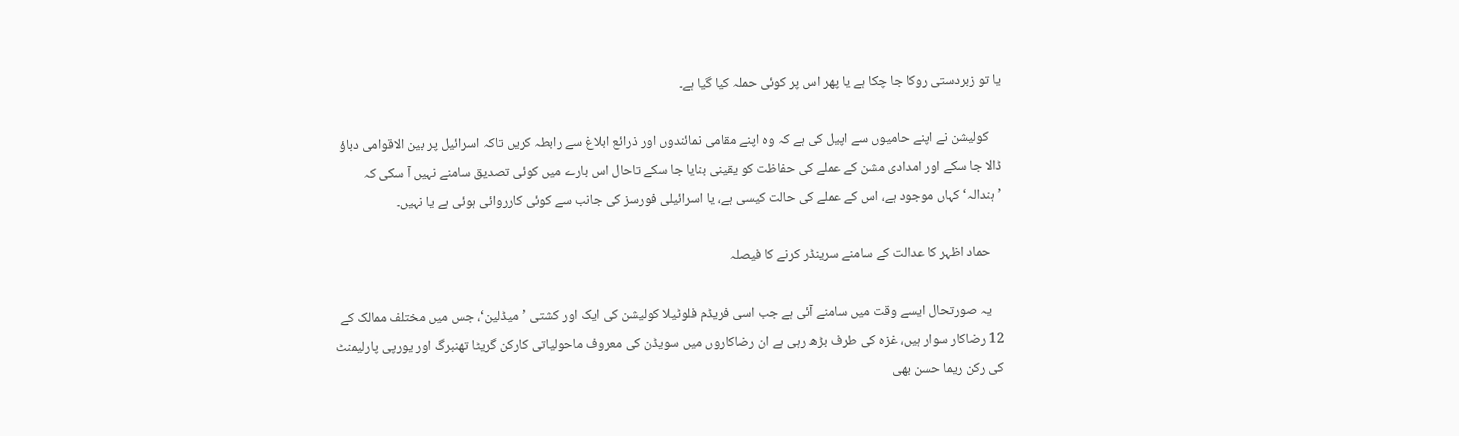یا تو زبردستی روکا جا چکا ہے یا پھر اس پر کوئی حملہ کیا گیا ہے۔

    کولیشن نے اپنے حامیوں سے اپیل کی ہے کہ وہ اپنے مقامی نمائندوں اور ذرائع ابلاغ سے رابطہ کریں تاکہ اسرائیل پر بین الاقوامی دباؤ ڈالا جا سکے اور امدادی مشن کے عملے کی حفاظت کو یقینی بنایا جا سکے تاحال اس بارے میں کوئی تصدیق سامنے نہیں آ سکی کہ ’ہندالہ‘ کہاں موجود ہے، اس کے عملے کی حالت کیسی ہے، یا اسرائیلی فورسز کی جانب سے کوئی کارروائی ہوئی ہے یا نہیں۔

    حماد اظہر کا عدالت کے سامنے سرینڈر کرنے کا فیصلہ

    یہ صورتحال ایسے وقت میں سامنے آئی ہے جب اسی فریڈم فلوٹیلا کولیشن کی ایک اور کشتی ’میڈلین‘، جس میں مختلف ممالک کے 12 رضاکار سوار ہیں، غزہ کی طرف بڑھ رہی ہے ان رضاکاروں میں سویڈن کی معروف ماحولیاتی کارکن گریٹا تھنبرگ اور یورپی پارلیمنٹ کی رکن ریما حسن بھی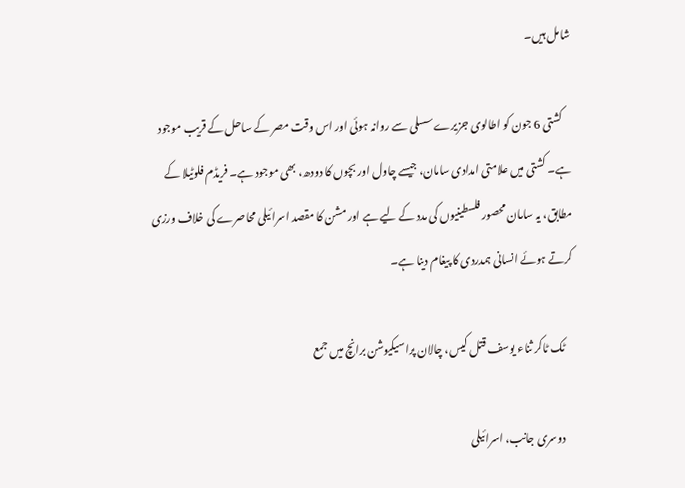شامل ہیں۔

    کشتی 6 جون کو اطالوی جزیرے سسلی سے روانہ ہوئی اور اس وقت مصر کے ساحل کے قریب موجود ہے۔ کشتی میں علامتی امدادی سامان، جیسے چاول اور بچوں کا دودھ، بھی موجود ہے۔ فریڈم فلوٹیلا کے مطابق، یہ سامان محصور فلسطینیوں کی مدد کے لیے ہے اور مشن کا مقصد اسرائیلی محاصرے کی خلاف ورزی کرتے ہوئے انسانی ہمدردی کا پیغام دینا ہے۔

    ٹک ٹاکر ثناء یوسف قتل کیس، چالان پراسیکیوشن برانچ میں جمع

    دوسری جانب، اسرائیلی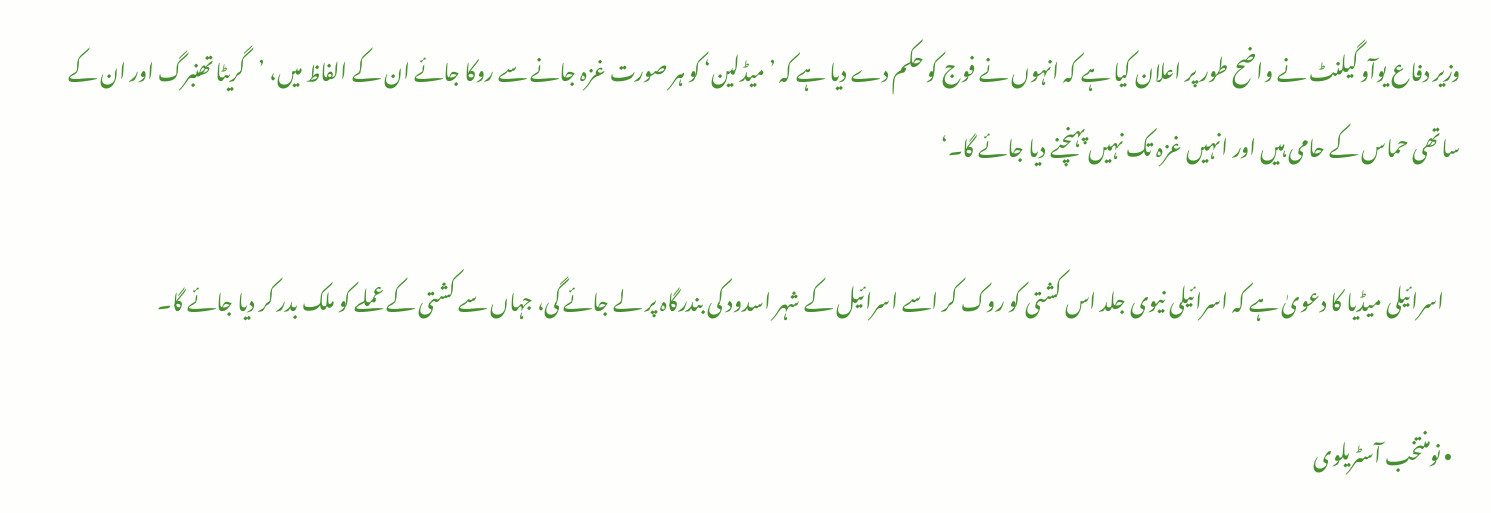وزیر دفاع یوآو گیلنٹ نے واضح طور پر اعلان کیا ہے کہ انہوں نے فوج کو حکم دے دیا ہے کہ ’میڈلین‘ کو ہر صورت غزہ جانے سے روکا جائے ان کے الفاظ میں، ’گریٹا تھنبرگ اور ان کے ساتھی حماس کے حامی ہیں اور انہیں غزہ تک نہیں پہنچنے دیا جائے گا۔‘

    اسرائیلی میڈیا کا دعویٰ ہے کہ اسرائیلی نیوی جلد اس کشتی کو روک کر اسے اسرائیل کے شہر اسدود کی بندرگاہ پر لے جائے گی، جہاں سے کشتی کے عملے کو ملک بدر کر دیا جائے گا۔

  • نومنتخب آسٹریلوی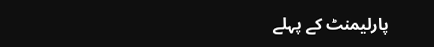پارلیمنٹ کے پہلے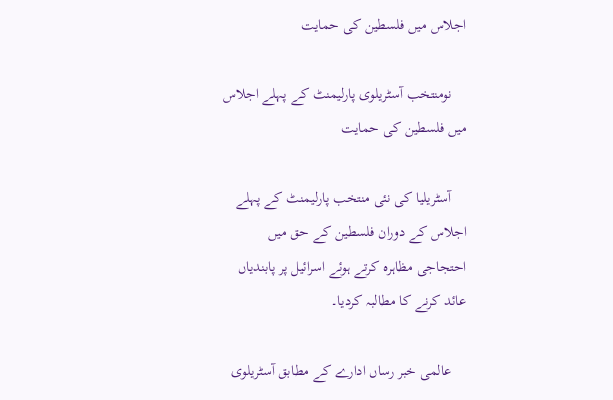اجلاس میں فلسطین کی حمایت

    نومنتخب آسٹریلوی پارلیمنٹ کے پہلے اجلاس میں فلسطین کی حمایت

    آسٹریلیا کی نئی منتخب پارلیمنٹ کے پہلے اجلاس کے دوران فلسطین کے حق میں احتجاجی مظاہرہ کرتے ہوئے اسرائیل پر پابندیاں عائد کرنے کا مطالبہ کردیا۔

    عالمی خبر رساں ادارے کے مطابق آسٹریلوی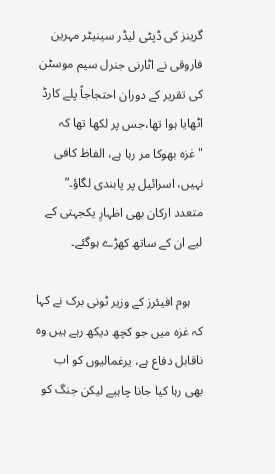گرینز کی ڈپٹی لیڈر سینیٹر مہرین فاروقی نے اٹارنی جنرل سیم موسٹن کی تقریر کے دوران احتجاجاً پلے کارڈ اٹھایا ہوا تھا،جس پر لکھا تھا کہ "غزہ بھوکا مر رہا ہے، الفاظ کافی نہیں، اسرائیل پر پابندی لگاؤ۔” متعدد ارکان بھی اظہارِ یکجہتی کے لیے ان کے ساتھ کھڑے ہوگئے۔

    ہوم افیئرز کے وزیر ٹونی برک نے کہا کہ غزہ میں جو کچھ دیکھ رہے ہیں وہ ناقابل دفاع ہے، یرغمالیوں کو اب بھی رہا کیا جانا چاہیے لیکن جنگ کو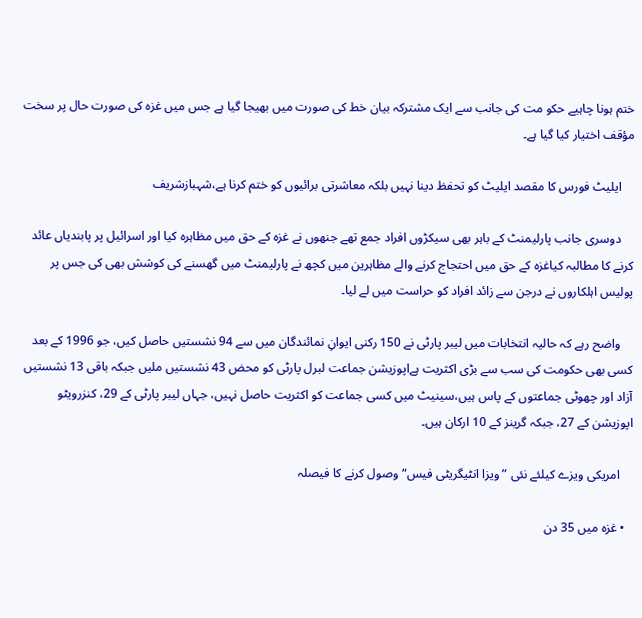ختم ہونا چاہیے حکو مت کی جانب سے ایک مشترکہ بیان خط کی صورت میں بھیجا گیا ہے جس میں غزہ کی صورت حال پر سخت مؤقف اختیار کیا گیا ہے۔

    ایلیٹ فورس کا مقصد ایلیٹ کو تحفظ دینا نہیں بلکہ معاشرتی برائیوں کو ختم کرنا ہے،شہبازشریف

    دوسری جانب پارلیمنٹ کے باہر بھی سیکڑوں افراد جمع تھے جنھوں نے غزہ کے حق میں مظاہرہ کیا اور اسرائیل پر پابندیاں عائد کرنے کا مطالبہ کیاغزہ کے حق میں احتجاج کرنے والے مظاہرین میں کچھ نے پارلیمنٹ میں گھسنے کی کوشش بھی کی جس پر پولیس اہلکاروں نے درجن سے زائد افراد کو حراست میں لے لیا۔

    واضح رہے کہ حالیہ انتخابات میں لیبر پارٹی نے 150 رکنی ایوانِ نمائندگان میں سے 94 نشستیں حاصل کیں، جو 1996 کے بعد کسی بھی حکومت کی سب سے بڑی اکثریت ہےاپوزیشن جماعت لبرل پارٹی کو محض 43 نشستیں ملیں جبکہ باقی 13 نشستیں آزاد اور چھوٹی جماعتوں کے پاس ہیں،سینیٹ میں کسی جماعت کو اکثریت حاصل نہیں، جہاں لیبر پارٹی کے 29، کنزرویٹو اپوزیشن کے 27، جبکہ گرینز کے 10 ارکان ہیں۔

    امریکی ویزے کیلئے نئی ”ویزا انٹیگریٹی فیس“ وصول کرنے کا فیصلہ

  • غزہ میں 35 دن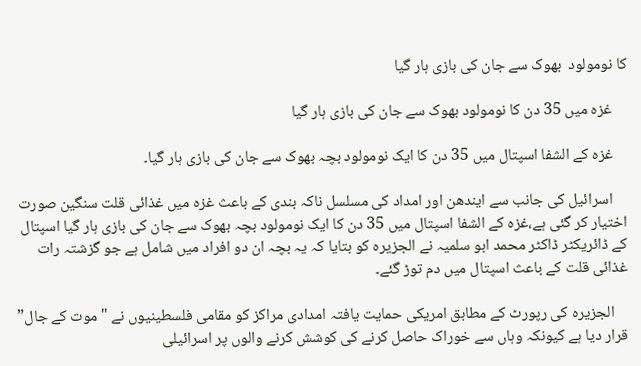کا نومولود  بھوک سے جان کی بازی ہار گیا

    غزہ میں 35 دن کا نومولود بھوک سے جان کی بازی ہار گیا

    غزہ کے الشفا اسپتال میں 35 دن کا ایک نومولود بچہ بھوک سے جان کی بازی ہار گیا۔

    اسرائیل کی جانب سے ایندھن اور امداد کی مسلسل ناکہ بندی کے باعث غزہ میں غذائی قلت سنگین صورت اختیار کر گئی ہے،غزہ کے الشفا اسپتال میں 35 دن کا ایک نومولود بچہ بھوک سے جان کی بازی ہار گیا اسپتال کے ڈائریکٹر ڈاکٹر محمد ابو سلمیہ نے الجزیرہ کو بتایا کہ یہ بچہ ان دو افراد میں شامل ہے جو گزشتہ رات غذائی قلت کے باعث اسپتال میں دم توڑ گئے۔

    الجزیرہ کی رپورٹ کے مطابق امریکی حمایت یافتہ امدادی مراکز کو مقامی فلسطینیوں نے "موت کے جال” قرار دیا ہے کیونکہ وہاں سے خوراک حاصل کرنے کی کوشش کرنے والوں پر اسرائیلی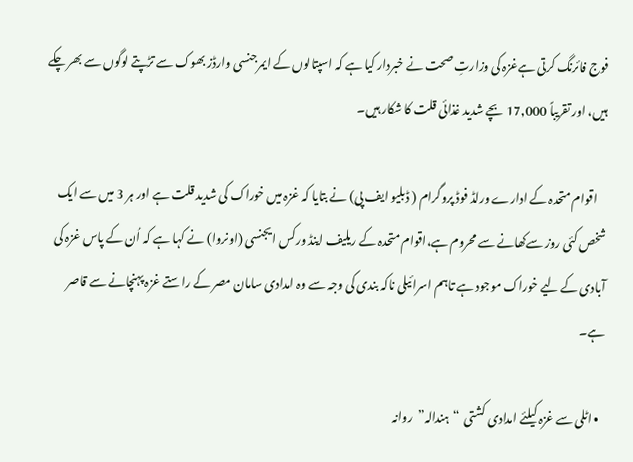فوج فائرنگ کرتی ہےغزہ کی وزارتِ صحت نے خبردار کیا ہے کہ اسپتالوں کے ایمرجنسی وارڈز بھوک سے تڑپتے لوگوں سے بھر چکے ہیں، اور تقریباً 17,000 بچے شدید غذائی قلت کا شکار ہیں۔

    اقوام متحدہ کے ادارے ورلڈ فوڈ پروگرام ( ڈبلیو ایف پی) نے بتایا کہ غزہ میں خوراک کی شدید قلت ہے اور ہر 3 میں سے ایک شخص کئی روز سےکھانے سے محروم ہے،اقوام متحدہ کے ریلیف اینڈ ورکس ایجنسی (اونروا) نے کہا ہے کہ اُن کے پاس غزہ کی آبادی کے لیے خوراک موجود ہے تاہم اسرائیلی ناکہ بندی کی وجہ سے وہ امدادی سامان مصر کے راستے غزہ پہنچانے سے قاصر ہے۔

  • اٹلی سے غزہ کیلئے امدادی کشتی  “ہندالہ”  روانہ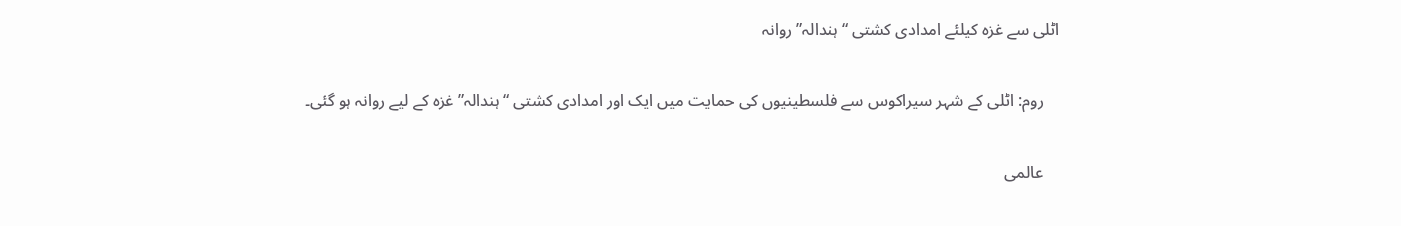اٹلی سے غزہ کیلئے امدادی کشتی “ہندالہ” روانہ

    روم: اٹلی کے شہر سیراکوس سے فلسطینیوں کی حمایت میں ایک اور امدادی کشتی “ہندالہ” غزہ کے لیے روانہ ہو گئی۔

    عالمی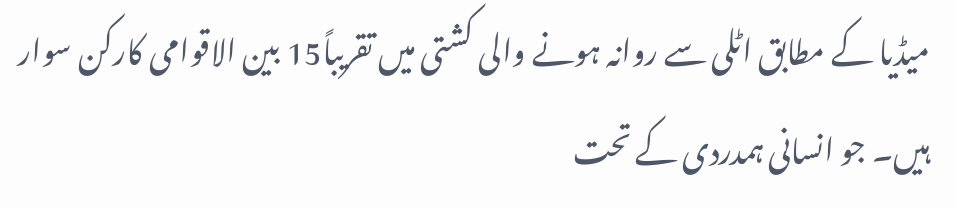میڈیا کے مطابق اٹلی سے روانہ ہونے والی کشتی میں تقریباً15 بین الاقوامی کارکن سوار ہیں۔ جو انسانی ہمدردی کے تحت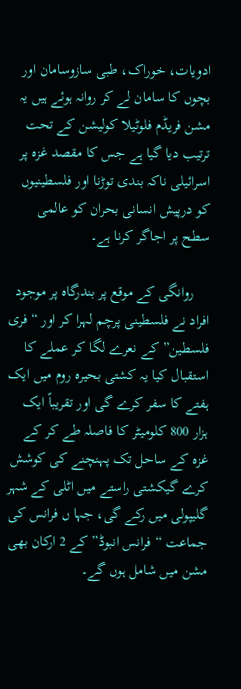ادویات، خوراک، طبی سازوسامان اور بچوں کا سامان لے کر روانہ ہوئے ہیں یہ مشن فریڈم فلوٹیلا کولیشن کے تحت ترتیب دیا گیا ہے جس کا مقصد غزہ پر اسرائیلی ناکہ بندی توڑنا اور فلسطینیوں کو درپیش انسانی بحران کو عالمی سطح پر اجاگر کرنا ہے۔

    روانگی کے موقع پر بندرگاہ پر موجود افراد نے فلسطینی پرچم لہرا کر اور “فری فلسطین” کے نعرے لگا کر عملے کا استقبال کیا یہ کشتی بحیرہ روم میں ایک ہفتے کا سفر کرے گی اور تقریباً ایک ہزار 800 کلومیٹر کا فاصلہ طے کر کے غزہ کے ساحل تک پہنچنے کی کوشش کرے گیکشتی راستے میں اٹلی کے شہر گلیپولی میں رکے گی، جہا ں فرانس کی جماعت “فرانس انبوڈ” کے 2 ارکان بھی مشن میں شامل ہوں گے۔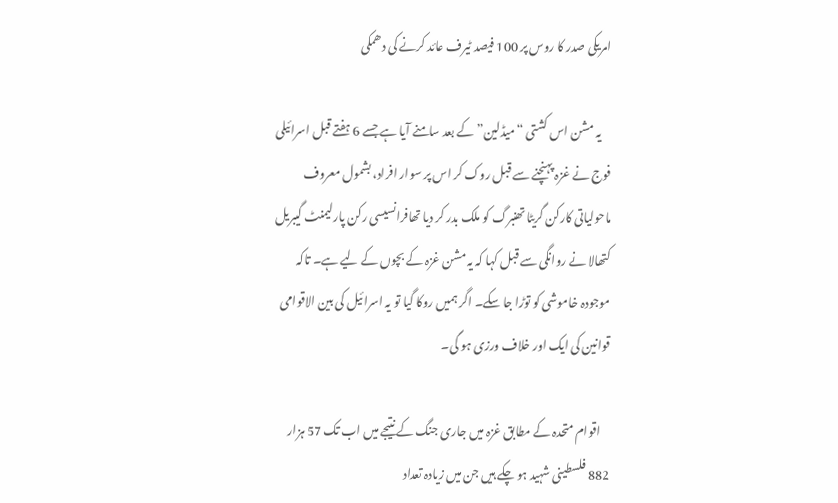امریکی صدر کا روس پر 100 فیصد ٹیرف عائد کرنے کی دھمکی

    یہ مشن اس کشتی “میڈلین” کے بعد سامنے آیا ہے جسے 6 ہفتے قبل اسرائیلی فوج نے غزہ پہنچنے سے قبل روک کر اس پر سوار افراد، بشمول معروف ماحولیاتی کارکن گریٹا تھنبرگ کو ملک بدر کر دیا تھافرانسیسی رکن پارلیمنٹ گیبریل کتھالا نے روانگی سے قبل کہا کہ یہ مشن غزہ کے بچوں کے لیے ہے۔ تاکہ موجودہ خاموشی کو توڑا جا سکے۔ اگر ہمیں روکا گیا تو یہ اسرائیل کی بین الاقوامی قوانین کی ایک اور خلاف ورزی ہو گی۔

    اقوام متحدہ کے مطابق غزہ میں جاری جنگ کے نتیجے میں اب تک 57 ہزار 882 فلسطینی شہید ہو چکے ہیں جن میں زیادہ تعداد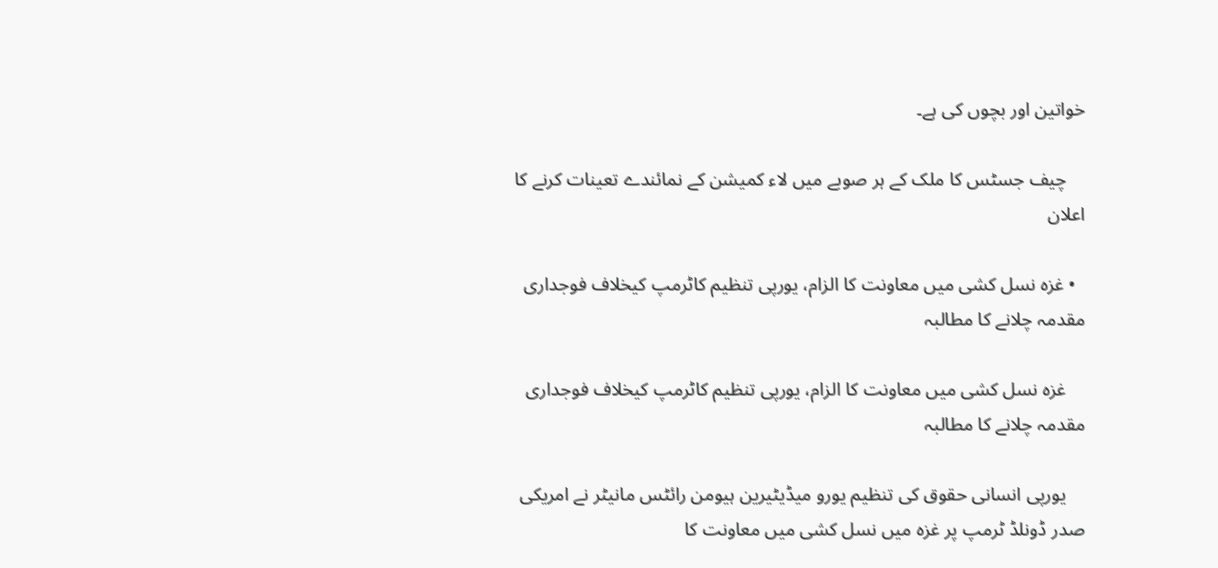خواتین اور بچوں کی ہے۔

    چیف جسٹس کا ملک کے ہر صوبے میں لاء کمیشن کے نمائندے تعینات کرنے کا اعلان

  • غزہ نسل کشی میں معاونت کا الزام، یورپی تنظیم کاٹرمپ کیخلاف فوجداری مقدمہ چلانے کا مطالبہ

    غزہ نسل کشی میں معاونت کا الزام، یورپی تنظیم کاٹرمپ کیخلاف فوجداری مقدمہ چلانے کا مطالبہ

    یورپی انسانی حقوق کی تنظیم یورو میڈیٹیرین ہیومن رائٹس مانیٹر نے امریکی صدر ڈونلڈ ٹرمپ پر غزہ میں نسل کشی میں معاونت کا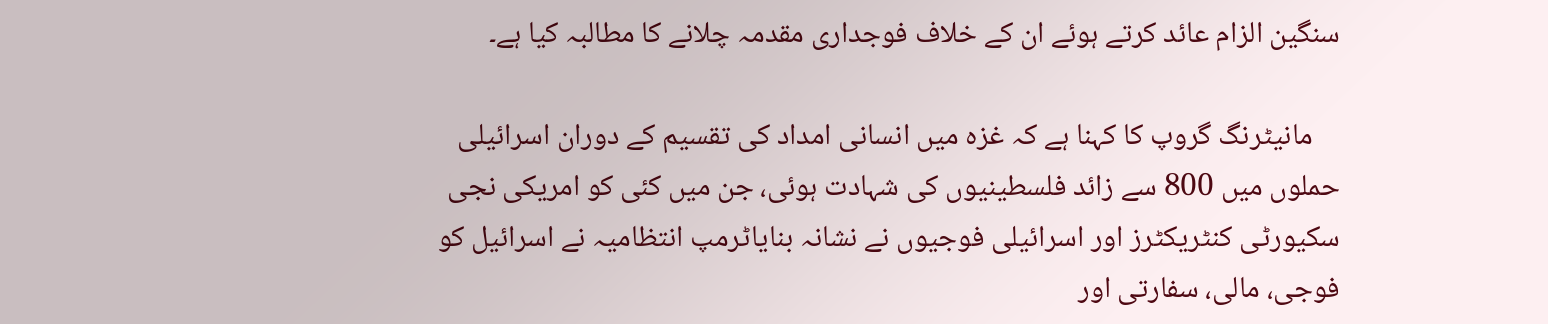سنگین الزام عائد کرتے ہوئے ان کے خلاف فوجداری مقدمہ چلانے کا مطالبہ کیا ہے۔

    مانیٹرنگ گروپ کا کہنا ہے کہ غزہ میں انسانی امداد کی تقسیم کے دوران اسرائیلی حملوں میں 800 سے زائد فلسطینیوں کی شہادت ہوئی، جن میں کئی کو امریکی نجی سکیورٹی کنٹریکٹرز اور اسرائیلی فوجیوں نے نشانہ بنایاٹرمپ انتظامیہ نے اسرائیل کو فوجی، مالی، سفارتی اور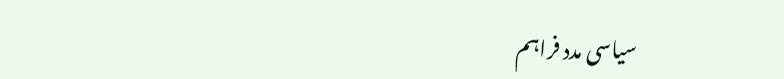سیاسی مدد فراہم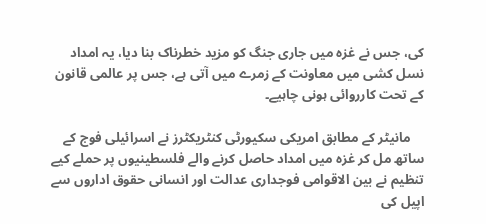کی، جس نے غزہ میں جاری جنگ کو مزید خطرناک بنا دیا، یہ امداد نسل کشی میں معاونت کے زمرے میں آتی ہے، جس پر عالمی قانون کے تحت کارروائی ہونی چاہیے۔

    مانیٹر کے مطابق امریکی سکیورٹی کنٹریکٹرز نے اسرائیلی فوج کے ساتھ مل کر غزہ میں امداد حاصل کرنے والے فلسطینیوں پر حملے کیے تنظیم نے بین الاقوامی فوجداری عدالت اور انسانی حقوق اداروں سے اپیل کی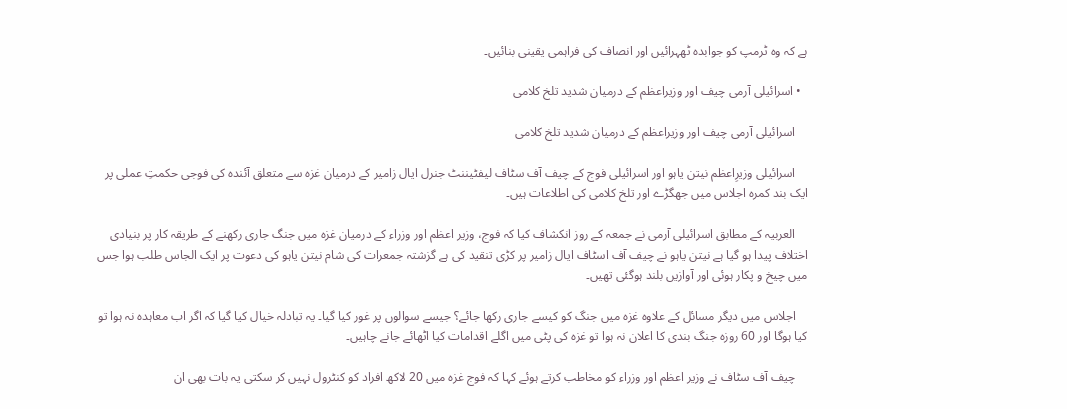ہے کہ وہ ٹرمپ کو جوابدہ ٹھہرائیں اور انصاف کی فراہمی یقینی بنائیں۔

  • اسرائیلی آرمی چیف اور وزیراعظم کے درمیان شدید تلخ کلامی

    اسرائیلی آرمی چیف اور وزیراعظم کے درمیان شدید تلخ کلامی

    اسرائیلی وزیرِاعظم نیتن یاہو اور اسرائیلی فوج کے چیف آف سٹاف لیفٹیننٹ جنرل ایال زامیر کے درمیان غزہ سے متعلق آئندہ کی فوجی حکمتِ عملی پر ایک بند کمرہ اجلاس میں جھگڑے اور تلخ کلامی کی اطلاعات ہیں۔

    العربیہ کے مطابق اسرائیلی آرمی نے جمعہ کے روز انکشاف کیا کہ فوج، وزیر اعظم اور وزراء کے درمیان غزہ میں جنگ جاری رکھنے کے طریقہ کار پر بنیادی اختلاف پیدا ہو گیا ہے نیتن یاہو نے چیف آف اسٹاف ایال زامیر پر کڑی تنقید کی ہے گزشتہ جمعرات کی شام نیتن یاہو کی دعوت پر ایک الجاس طلب ہوا جس میں چیخ و پکار ہوئی اور آوازیں بلند ہوگئی تھیں۔

    اجلاس میں دیگر مسائل کے علاوہ غزہ میں جنگ کو کیسے جاری رکھا جائے؟ جیسے سوالوں پر غور کیا گیا۔ یہ تبادلہ خیال کیا گیا کہ اگر اب معاہدہ نہ ہوا تو کیا ہوگا اور 60 روزہ جنگ بندی کا اعلان نہ ہوا تو غزہ کی پٹی میں اگلے اقدامات کیا اٹھائے جانے چاہیں۔

    چیف آف سٹاف نے وزیر اعظم اور وزراء کو مخاطب کرتے ہوئے کہا کہ فوج غزہ میں 20 لاکھ افراد کو کنٹرول نہیں کر سکتی یہ بات بھی ان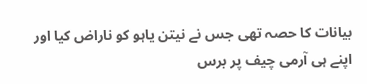بیانات کا حصہ تھی جس نے نیتن یاہو کو ناراض کیا اور اپنے ہی آرمی چیف پر برس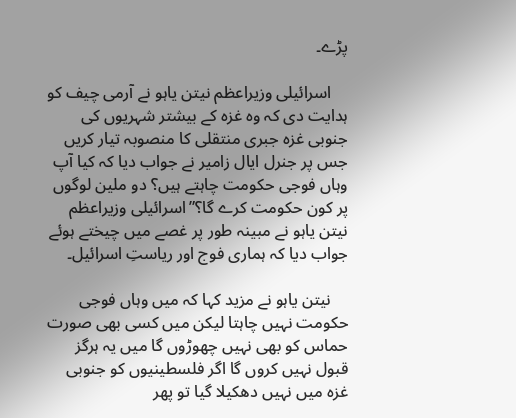پڑے۔

    اسرائیلی وزیراعظم نیتن یاہو نے آرمی چیف کو ہدایت دی کہ وہ غزہ کے بیشتر شہریوں کی جنوبی غزہ جبری منتقلی کا منصوبہ تیار کریں جس پر جنرل ایال زامیر نے جواب دیا کہ کیا آپ وہاں فوجی حکومت چاہتے ہیں؟ دو ملین لوگوں پر کون حکومت کرے گا؟”اسرائیلی وزیراعظم نیتن یاہو نے مبینہ طور پر غصے میں چیختے ہوئے جواب دیا کہ ہماری فوج اور ریاستِ اسرائیل۔

    نیتن یاہو نے مزید کہا کہ میں وہاں فوجی حکومت نہیں چاہتا لیکن میں کسی بھی صورت حماس کو بھی نہیں چھوڑوں گا میں یہ ہرگز قبول نہیں کروں گا اگر فلسطینیوں کو جنوبی غزہ میں نہیں دھکیلا گیا تو پھر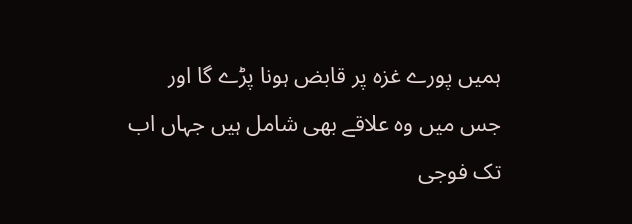ہمیں پورے غزہ پر قابض ہونا پڑے گا اور جس میں وہ علاقے بھی شامل ہیں جہاں اب تک فوجی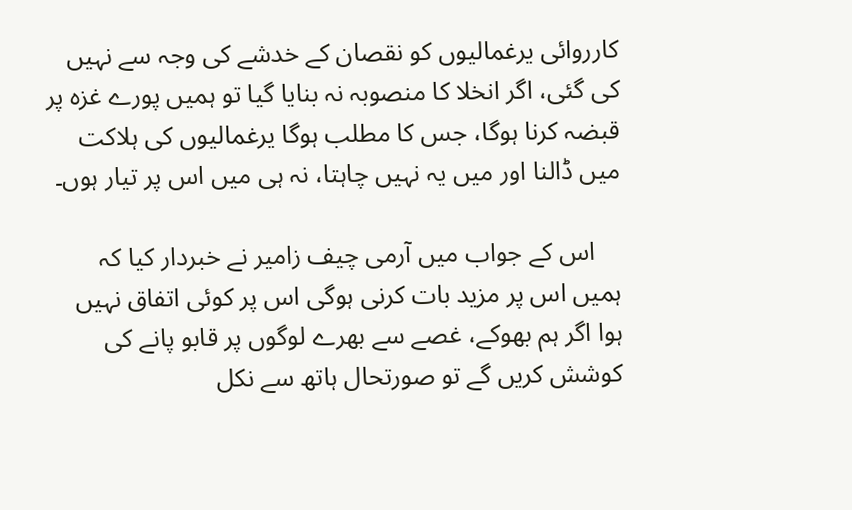کارروائی یرغمالیوں کو نقصان کے خدشے کی وجہ سے نہیں کی گئی، اگر انخلا کا منصوبہ نہ بنایا گیا تو ہمیں پورے غزہ پر قبضہ کرنا ہوگا، جس کا مطلب ہوگا یرغمالیوں کی ہلاکت میں ڈالنا اور میں یہ نہیں چاہتا، نہ ہی میں اس پر تیار ہوں۔

    اس کے جواب میں آرمی چیف زامیر نے خبردار کیا کہ ہمیں اس پر مزید بات کرنی ہوگی اس پر کوئی اتفاق نہیں ہوا اگر ہم بھوکے، غصے سے بھرے لوگوں پر قابو پانے کی کوشش کریں گے تو صورتحال ہاتھ سے نکل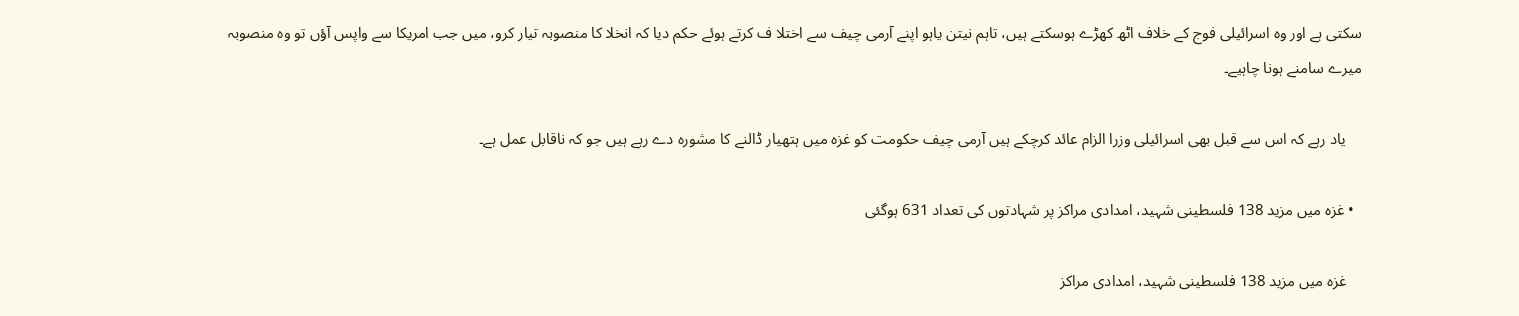سکتی ہے اور وہ اسرائیلی فوج کے خلاف اٹھ کھڑے ہوسکتے ہیں، تاہم نیتن یاہو اپنے آرمی چیف سے اختلا ف کرتے ہوئے حکم دیا کہ انخلا کا منصوبہ تیار کرو، میں جب امریکا سے واپس آؤں تو وہ منصوبہ میرے سامنے ہونا چاہیے۔

    یاد رہے کہ اس سے قبل بھی اسرائیلی وزرا الزام عائد کرچکے ہیں آرمی چیف حکومت کو غزہ میں ہتھیار ڈالنے کا مشورہ دے رہے ہیں جو کہ ناقابل عمل ہے۔

  • غزہ میں مزید 138 فلسطینی شہید، امدادی مراکز پر شہادتوں کی تعداد 631 ہوگئی

    غزہ میں مزید 138 فلسطینی شہید، امدادی مراکز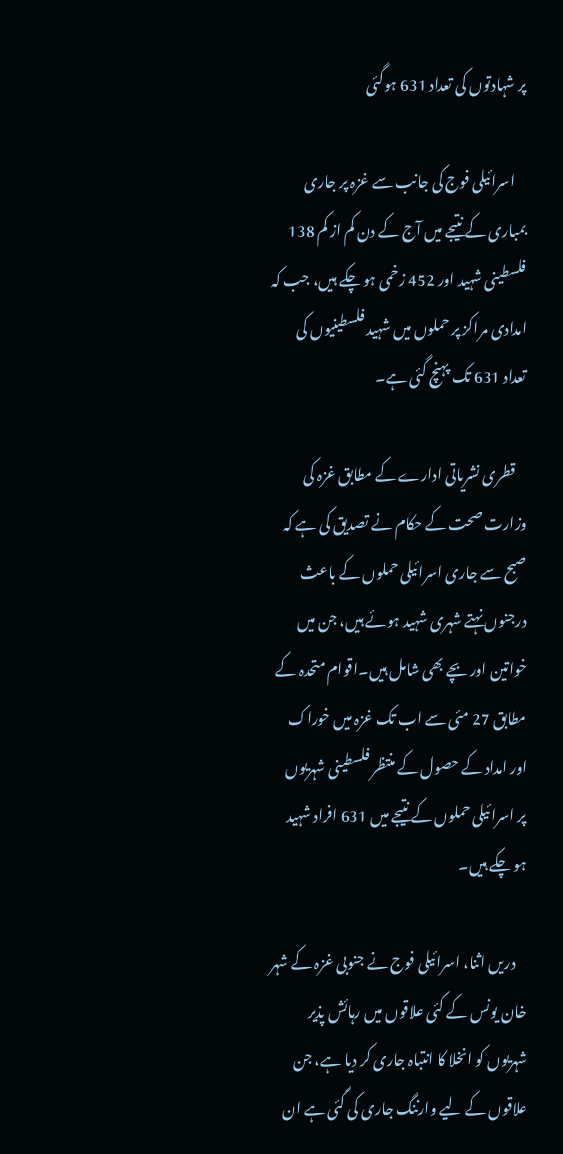پر شہادتوں کی تعداد 631 ہوگئی

    اسرائیلی فوج کی جانب سے غزہ پر جاری بمباری کے نتیجے میں آج کے دن کم از کم 138 فلسطینی شہید اور 452 زخمی ہو چکے ہیں، جب کہ امدادی مراکز پر حملوں میں شہید فلسطینیوں کی تعداد 631 تک پہنچ گئی ہے۔

    قطری نشریاتی ادارے کے مطابق غزہ کی وزارت صحت کے حکام نے تصدیق کی ہے کہ صبح سے جاری اسرائیلی حملوں کے باعث درجنوں نہتے شہری شہید ہوئے ہیں، جن میں خواتین اور بچے بھی شامل ہیں۔اقوام متحدہ کے مطابق 27 مئی سے اب تک غزہ میں خوراک اور امداد کے حصول کے منتظر فلسطینی شہریوں پر اسرائیلی حملوں کے نتیجے میں 631 افراد شہید ہو چکے ہیں۔

    دریں اثنا، اسرائیلی فوج نے جنوبی غزہ کے شہر خان یونس کے کئی علاقوں میں رہائش پذیر شہریوں کو انخلا کا انتباہ جاری کر دیا ہے، جن علاقوں کے لیے وارننگ جاری کی گئی ہے ان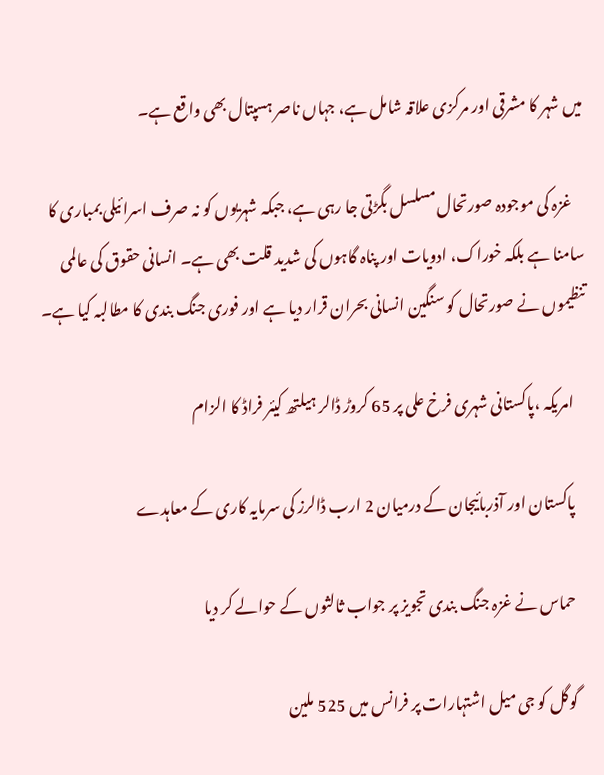میں شہر کا مشرقی اور مرکزی علاقہ شامل ہے، جہاں ناصر ہسپتال بھی واقع ہے۔

    غزہ کی موجودہ صورتحال مسلسل بگڑتی جا رہی ہے، جبکہ شہریوں کو نہ صرف اسرائیلی بمباری کا سامنا ہے بلکہ خوراک، ادویات اور پناہ گاہوں کی شدید قلت بھی ہے۔ انسانی حقوق کی عالمی تنظیموں نے صورتحال کو سنگین انسانی بحران قرار دیا ہے اور فوری جنگ بندی کا مطالبہ کیا ہے۔

    امریکہ ،پاکستانی شہری فرخ علی پر 65 کروڑ ڈالر ہیلتھ کیئر فراڈ کا الزام

    پاکستان اور آذربائیجان کے درمیان 2 ارب ڈالرز کی سرمایہ کاری کے معاہدے

    حماس نے غزہ جنگ بندی تجویز پر جواب ثالثوں کے حوالے کر دیا

    گوگل کو جی میل اشتہارات پر فرانس میں 525 ملین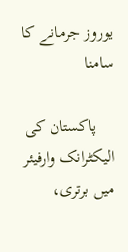یوروز جرمانے کا سامنا

    پاکستان کی الیکٹرانک وارفیئر میں برتری،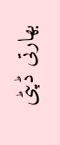بھارتی ڈپٹی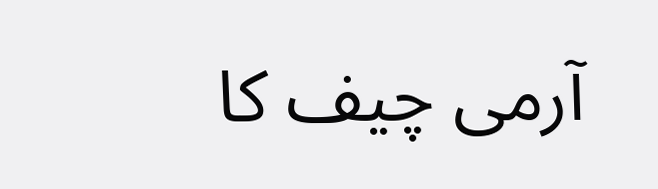آرمی چیف کا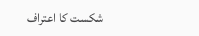شکست کا اعتراف